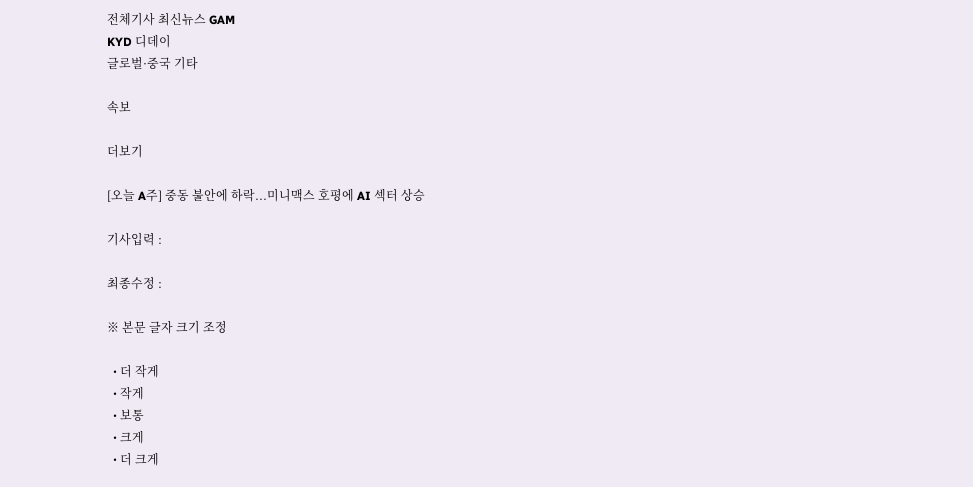전체기사 최신뉴스 GAM
KYD 디데이
글로벌·중국 기타

속보

더보기

[오늘 A주] 중동 불안에 하락...미니맥스 호평에 AI 섹터 상승

기사입력 :

최종수정 :

※ 본문 글자 크기 조정

  • 더 작게
  • 작게
  • 보통
  • 크게
  • 더 크게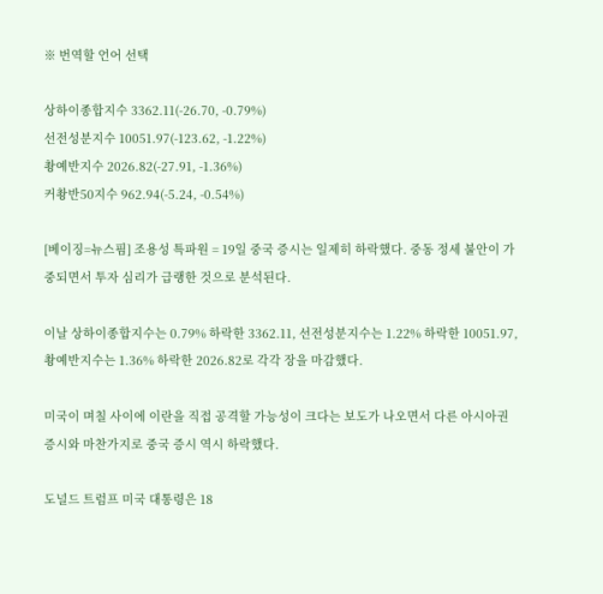※ 번역할 언어 선택

상하이종합지수 3362.11(-26.70, -0.79%)
선전성분지수 10051.97(-123.62, -1.22%)
촹예반지수 2026.82(-27.91, -1.36%)
커촹반50지수 962.94(-5.24, -0.54%)

[베이징=뉴스핌] 조용성 특파원 = 19일 중국 증시는 일제히 하락했다. 중동 정세 불안이 가중되면서 투자 심리가 급랭한 것으로 분석된다.

이날 상하이종합지수는 0.79% 하락한 3362.11, 선전성분지수는 1.22% 하락한 10051.97, 촹예반지수는 1.36% 하락한 2026.82로 각각 장을 마감했다.

미국이 며칠 사이에 이란을 직접 공격할 가능성이 크다는 보도가 나오면서 다른 아시아권 증시와 마찬가지로 중국 증시 역시 하락했다.

도널드 트럼프 미국 대통령은 18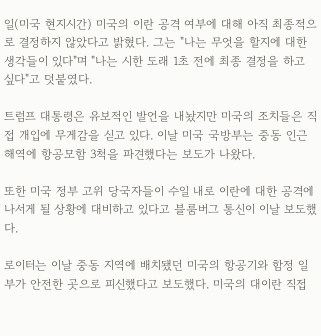일(미국 현지시간) 미국의 이란 공격 여부에 대해 아직 최종적으로 결정하지 않았다고 밝혔다. 그는 "나는 무엇을 할지에 대한 생각들이 있다"며 "나는 시한 도래 1초 전에 최종 결정을 하고 싶다"고 덧붙였다.

트럼프 대통령은 유보적인 발언을 내놨지만 미국의 조치들은 직접 개입에 무게감을 싣고 있다. 이날 미국 국방부는 중동 인근 해역에 항공모함 3척을 파견했다는 보도가 나왔다.

또한 미국 정부 고위 당국자들이 수일 내로 이란에 대한 공격에 나서게 될 상황에 대비하고 있다고 블룸버그 통신이 이날 보도했다.

로이터는 이날 중동 지역에 배치됐던 미국의 항공기와 함정 일부가 안전한 곳으로 피신했다고 보도했다. 미국의 대이란 직접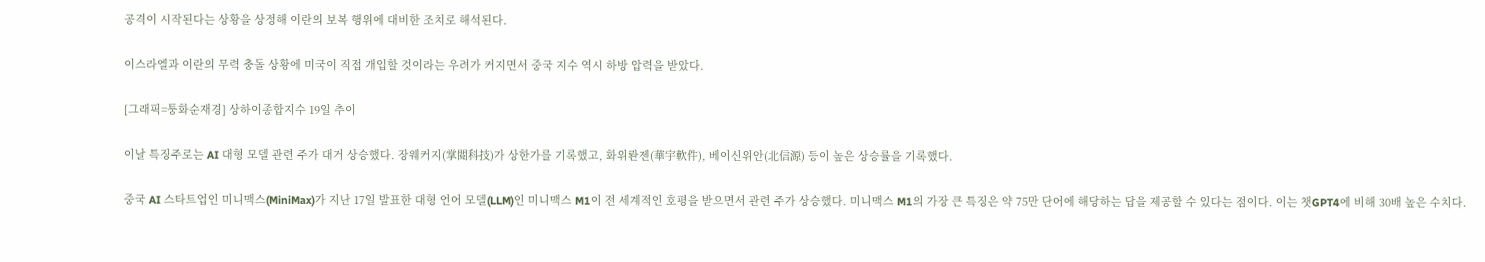공격이 시작된다는 상황을 상정해 이란의 보복 행위에 대비한 조치로 해석된다.

이스라엘과 이란의 무력 충돌 상황에 미국이 직접 개입할 것이라는 우려가 커지면서 중국 지수 역시 하방 압력을 받았다.

[그래픽=퉁화순재경] 상하이종합지수 19일 추이

이날 특징주로는 AI 대형 모델 관련 주가 대거 상승했다. 장웨커지(掌閱科技)가 상한가를 기록했고, 화위롼젠(華宇軟件), 베이신위안(北信源) 등이 높은 상승률을 기록했다.

중국 AI 스타트업인 미니맥스(MiniMax)가 지난 17일 발표한 대형 언어 모델(LLM)인 미니맥스 M1이 전 세계적인 호평을 받으면서 관련 주가 상승했다. 미니맥스 M1의 가장 큰 특징은 약 75만 단어에 해당하는 답을 제공할 수 있다는 점이다. 이는 챗GPT4에 비해 30배 높은 수치다.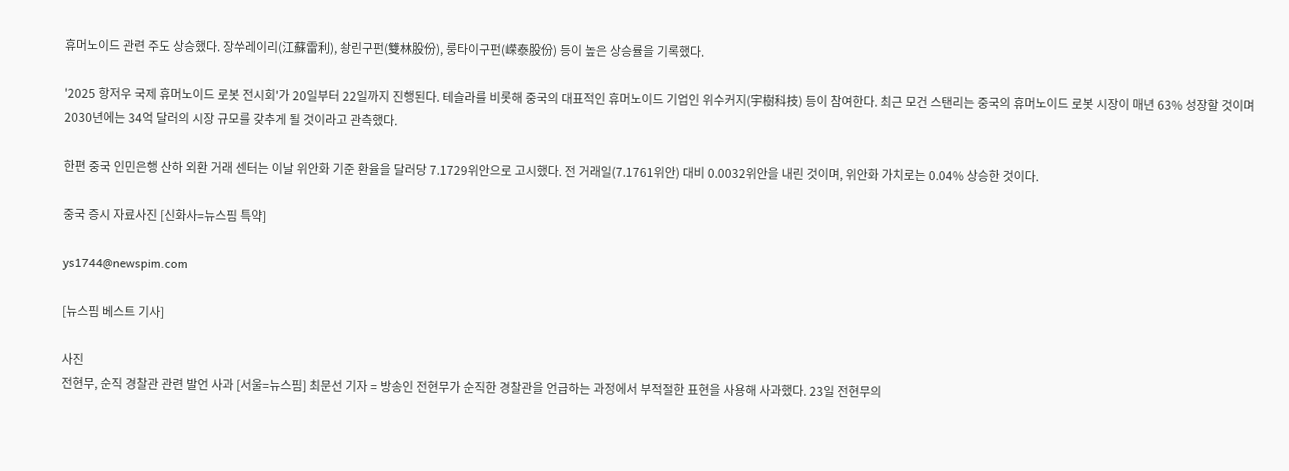휴머노이드 관련 주도 상승했다. 장쑤레이리(江蘇雷利), 솽린구펀(雙林股份), 룽타이구펀(嵘泰股份) 등이 높은 상승률을 기록했다.

'2025 항저우 국제 휴머노이드 로봇 전시회'가 20일부터 22일까지 진행된다. 테슬라를 비롯해 중국의 대표적인 휴머노이드 기업인 위수커지(宇樹科技) 등이 참여한다. 최근 모건 스탠리는 중국의 휴머노이드 로봇 시장이 매년 63% 성장할 것이며 2030년에는 34억 달러의 시장 규모를 갖추게 될 것이라고 관측했다.

한편 중국 인민은행 산하 외환 거래 센터는 이날 위안화 기준 환율을 달러당 7.1729위안으로 고시했다. 전 거래일(7.1761위안) 대비 0.0032위안을 내린 것이며, 위안화 가치로는 0.04% 상승한 것이다.

중국 증시 자료사진 [신화사=뉴스핌 특약]

ys1744@newspim.com

[뉴스핌 베스트 기사]

사진
전현무, 순직 경찰관 관련 발언 사과 [서울=뉴스핌] 최문선 기자 = 방송인 전현무가 순직한 경찰관을 언급하는 과정에서 부적절한 표현을 사용해 사과했다. 23일 전현무의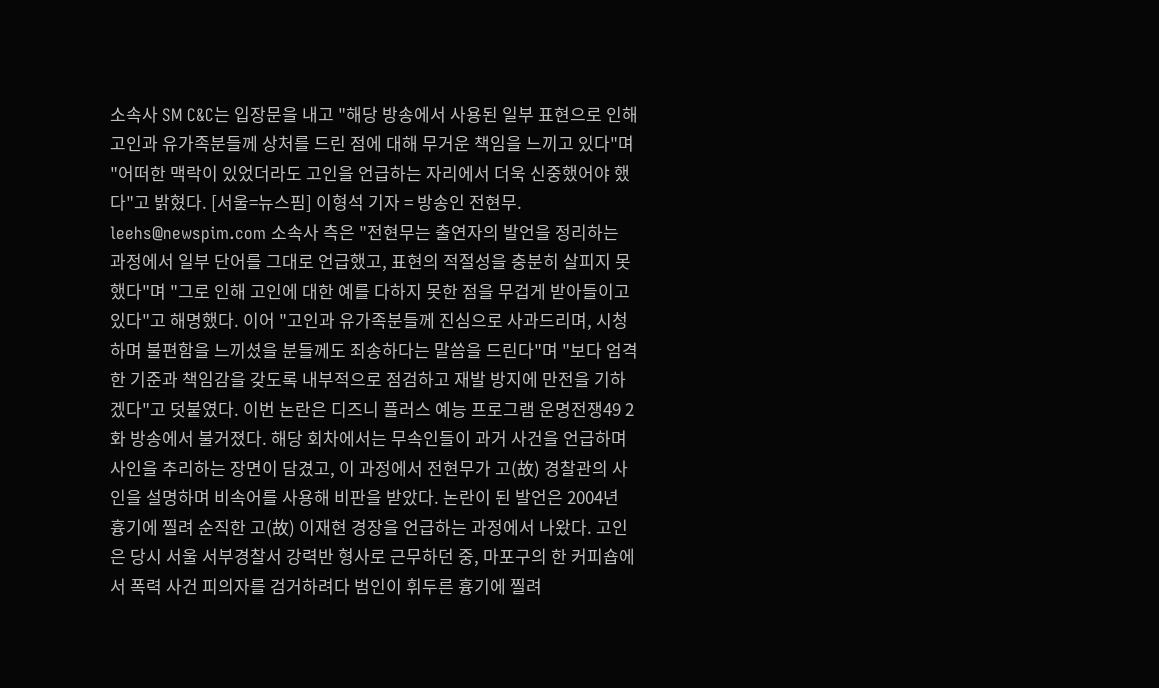소속사 SM C&C는 입장문을 내고 "해당 방송에서 사용된 일부 표현으로 인해 고인과 유가족분들께 상처를 드린 점에 대해 무거운 책임을 느끼고 있다"며 "어떠한 맥락이 있었더라도 고인을 언급하는 자리에서 더욱 신중했어야 했다"고 밝혔다. [서울=뉴스핌] 이형석 기자 = 방송인 전현무. leehs@newspim.com 소속사 측은 "전현무는 출연자의 발언을 정리하는 과정에서 일부 단어를 그대로 언급했고, 표현의 적절성을 충분히 살피지 못했다"며 "그로 인해 고인에 대한 예를 다하지 못한 점을 무겁게 받아들이고 있다"고 해명했다. 이어 "고인과 유가족분들께 진심으로 사과드리며, 시청하며 불편함을 느끼셨을 분들께도 죄송하다는 말씀을 드린다"며 "보다 엄격한 기준과 책임감을 갖도록 내부적으로 점검하고 재발 방지에 만전을 기하겠다"고 덧붙였다. 이번 논란은 디즈니 플러스 예능 프로그램 운명전쟁49 2화 방송에서 불거졌다. 해당 회차에서는 무속인들이 과거 사건을 언급하며 사인을 추리하는 장면이 담겼고, 이 과정에서 전현무가 고(故) 경찰관의 사인을 설명하며 비속어를 사용해 비판을 받았다. 논란이 된 발언은 2004년 흉기에 찔려 순직한 고(故) 이재현 경장을 언급하는 과정에서 나왔다. 고인은 당시 서울 서부경찰서 강력반 형사로 근무하던 중, 마포구의 한 커피숍에서 폭력 사건 피의자를 검거하려다 범인이 휘두른 흉기에 찔려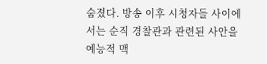숨졌다. 방송 이후 시청자들 사이에서는 순직 경찰관과 관련된 사안을 예능적 맥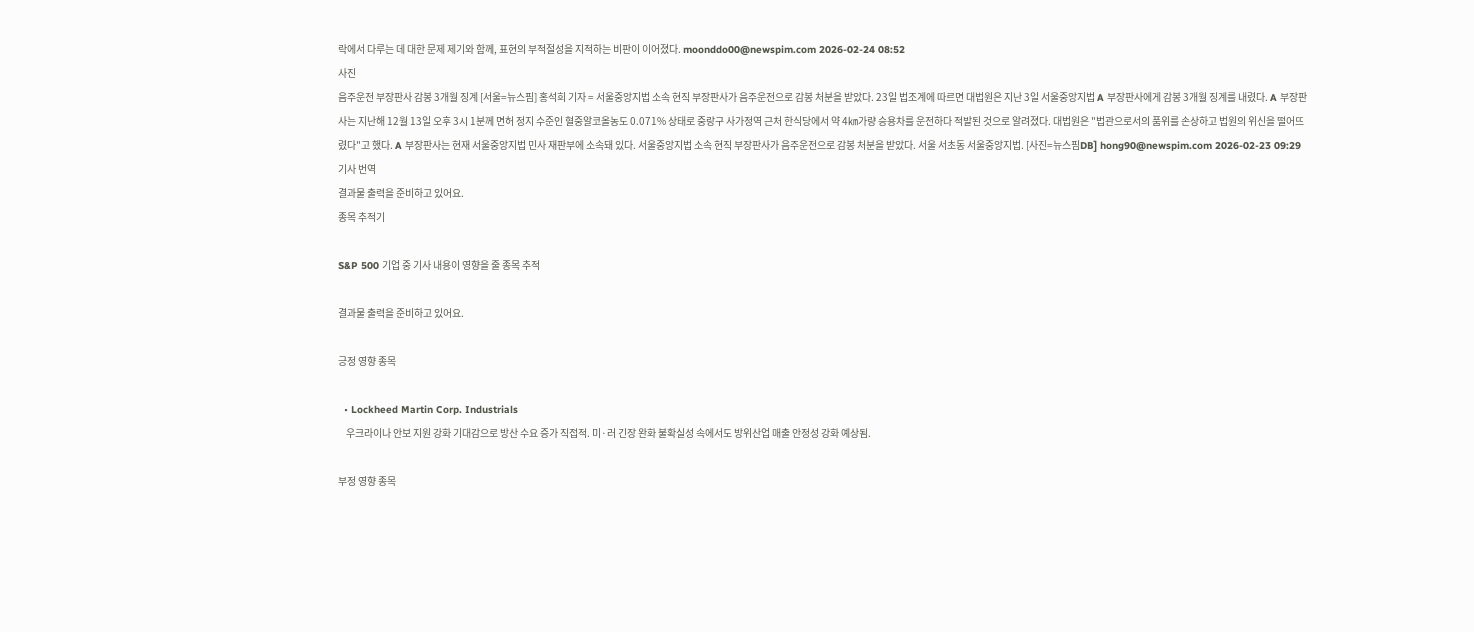락에서 다루는 데 대한 문제 제기와 함께, 표현의 부적절성을 지적하는 비판이 이어졌다. moonddo00@newspim.com 2026-02-24 08:52
사진
음주운전 부장판사 감봉 3개월 징계 [서울=뉴스핌] 홍석희 기자 = 서울중앙지법 소속 현직 부장판사가 음주운전으로 감봉 처분을 받았다. 23일 법조계에 따르면 대법원은 지난 3일 서울중앙지법 A 부장판사에게 감봉 3개월 징계를 내렸다. A 부장판사는 지난해 12월 13일 오후 3시 1분께 면허 정지 수준인 혈중알코올농도 0.071% 상태로 중랑구 사가정역 근처 한식당에서 약 4㎞가량 승용차를 운전하다 적발된 것으로 알려졌다. 대법원은 "법관으로서의 품위를 손상하고 법원의 위신을 떨어뜨렸다"고 했다. A 부장판사는 현재 서울중앙지법 민사 재판부에 소속돼 있다. 서울중앙지법 소속 현직 부장판사가 음주운전으로 감봉 처분을 받았다. 서울 서초동 서울중앙지법. [사진=뉴스핌DB] hong90@newspim.com 2026-02-23 09:29
기사 번역
결과물 출력을 준비하고 있어요.
종목 추적기

S&P 500 기업 중 기사 내용이 영향을 줄 종목 추적

결과물 출력을 준비하고 있어요.

긍정 영향 종목

  • Lockheed Martin Corp. Industrials
    우크라이나 안보 지원 강화 기대감으로 방산 수요 증가 직접적. 미·러 긴장 완화 불확실성 속에서도 방위산업 매출 안정성 강화 예상됨.

부정 영향 종목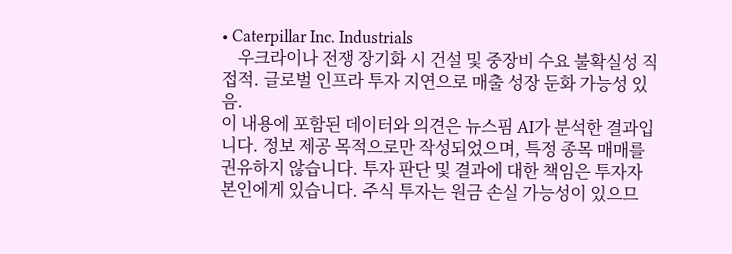• Caterpillar Inc. Industrials
    우크라이나 전쟁 장기화 시 건설 및 중장비 수요 불확실성 직접적. 글로벌 인프라 투자 지연으로 매출 성장 둔화 가능성 있음.
이 내용에 포함된 데이터와 의견은 뉴스핌 AI가 분석한 결과입니다. 정보 제공 목적으로만 작성되었으며, 특정 종목 매매를 권유하지 않습니다. 투자 판단 및 결과에 대한 책임은 투자자 본인에게 있습니다. 주식 투자는 원금 손실 가능성이 있으므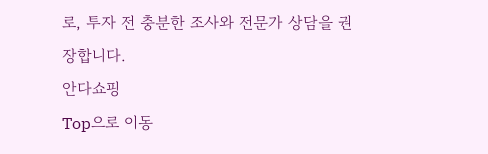로, 투자 전 충분한 조사와 전문가 상담을 권장합니다.
안다쇼핑
Top으로 이동